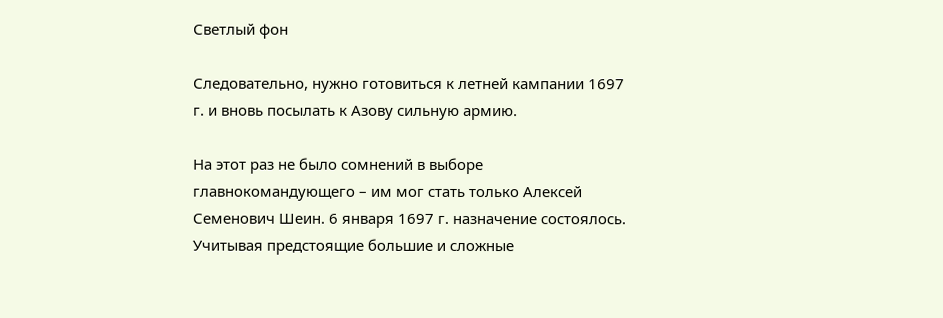Светлый фон

Следовательно, нужно готовиться к летней кампании 1697 г. и вновь посылать к Азову сильную армию.

На этот раз не было сомнений в выборе главнокомандующего – им мог стать только Алексей Семенович Шеин. 6 января 1697 г. назначение состоялось. Учитывая предстоящие большие и сложные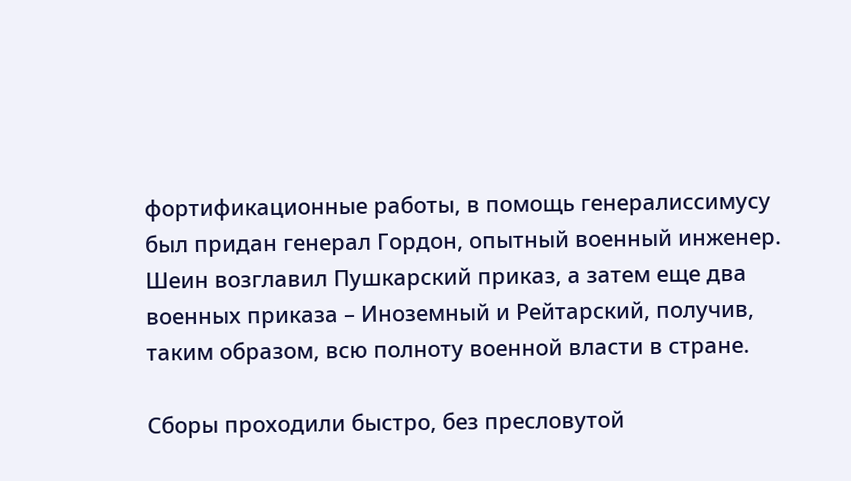фортификационные работы, в помощь генералиссимусу был придан генерал Гордон, опытный военный инженер. Шеин возглавил Пушкарский приказ, а затем еще два военных приказа – Иноземный и Рейтарский, получив, таким образом, всю полноту военной власти в стране.

Сборы проходили быстро, без пресловутой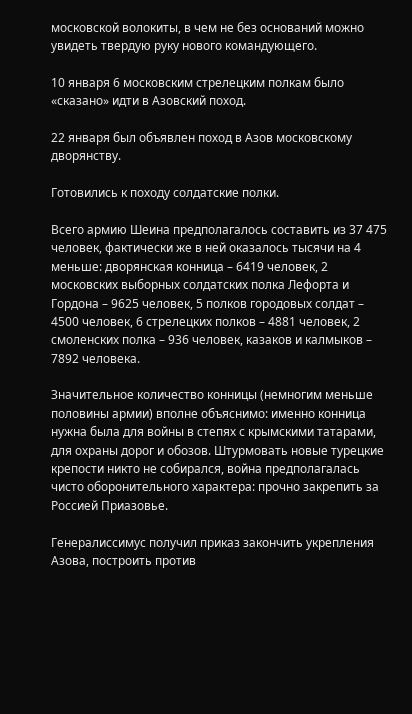московской волокиты, в чем не без оснований можно увидеть твердую руку нового командующего.

10 января 6 московским стрелецким полкам было «сказано» идти в Азовский поход.

22 января был объявлен поход в Азов московскому дворянству.

Готовились к походу солдатские полки.

Всего армию Шеина предполагалось составить из 37 475 человек, фактически же в ней оказалось тысячи на 4 меньше: дворянская конница – 6419 человек, 2 московских выборных солдатских полка Лефорта и Гордона – 9625 человек, 5 полков городовых солдат – 4500 человек, 6 стрелецких полков – 4881 человек, 2 смоленских полка – 936 человек, казаков и калмыков – 7892 человека.

Значительное количество конницы (немногим меньше половины армии) вполне объяснимо: именно конница нужна была для войны в степях с крымскими татарами, для охраны дорог и обозов. Штурмовать новые турецкие крепости никто не собирался, война предполагалась чисто оборонительного характера: прочно закрепить за Россией Приазовье.

Генералиссимус получил приказ закончить укрепления Азова, построить против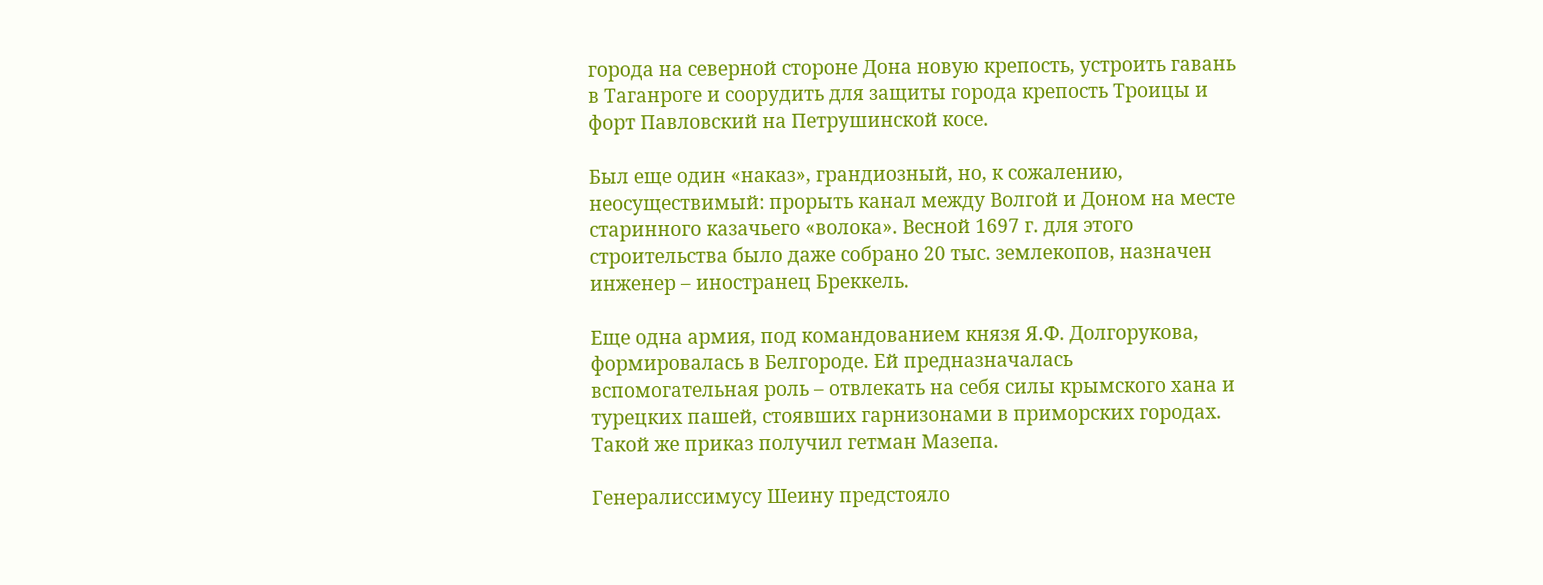города на северной стороне Дона новую крепость, устроить гавань в Таганроге и соорудить для защиты города крепость Троицы и форт Павловский на Петрушинской косе.

Был еще один «наказ», грандиозный, но, к сожалению, неосуществимый: прорыть канал между Волгой и Доном на месте старинного казачьего «волока». Весной 1697 г. для этого строительства было даже собрано 20 тыс. землекопов, назначен инженер – иностранец Бреккель.

Еще одна армия, под командованием князя Я.Ф. Долгорукова, формировалась в Белгороде. Ей предназначалась вспомогательная роль – отвлекать на себя силы крымского хана и турецких пашей, стоявших гарнизонами в приморских городах. Такой же приказ получил гетман Мазепа.

Генералиссимусу Шеину предстояло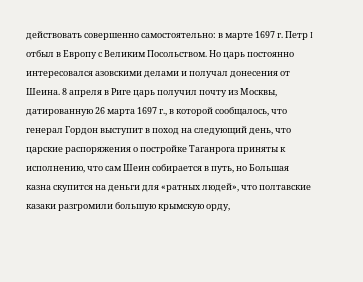действовать совершенно самостоятельно: в марте 1697 г. Петр I отбыл в Европу с Великим Посольством. Но царь постоянно интересовался азовскими делами и получал донесения от Шеина. 8 апреля в Риге царь получил почту из Москвы, датированную 26 марта 1697 г., в которой сообщалось, что генерал Гордон выступит в поход на следующий день, что царские распоряжения о постройке Таганрога приняты к исполнению, что сам Шеин собирается в путь, но Большая казна скупится на деньги для «ратных людей», что полтавские казаки разгромили большую крымскую орду,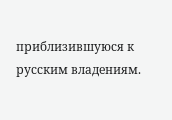приблизившуюся к русским владениям.